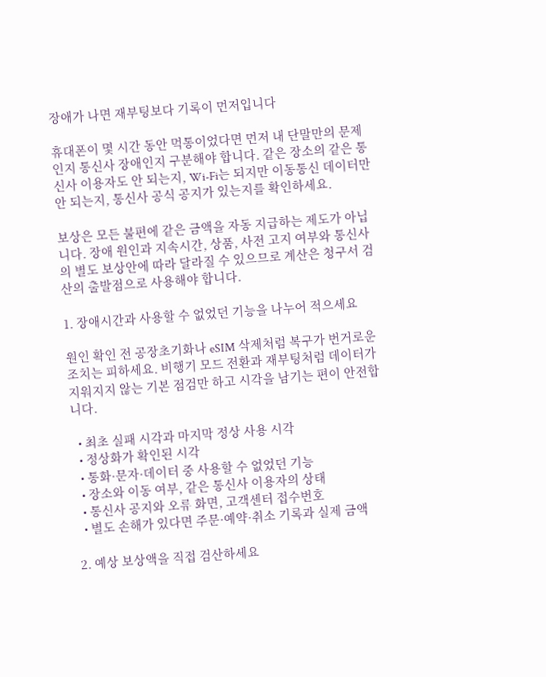장애가 나면 재부팅보다 기록이 먼저입니다

휴대폰이 몇 시간 동안 먹통이었다면 먼저 내 단말만의 문제인지 통신사 장애인지 구분해야 합니다. 같은 장소의 같은 통신사 이용자도 안 되는지, Wi-Fi는 되지만 이동통신 데이터만 안 되는지, 통신사 공식 공지가 있는지를 확인하세요.

보상은 모든 불편에 같은 금액을 자동 지급하는 제도가 아닙니다. 장애 원인과 지속시간, 상품, 사전 고지 여부와 통신사의 별도 보상안에 따라 달라질 수 있으므로 계산은 청구서 검산의 출발점으로 사용해야 합니다.

1. 장애시간과 사용할 수 없었던 기능을 나누어 적으세요

원인 확인 전 공장초기화나 eSIM 삭제처럼 복구가 번거로운 조치는 피하세요. 비행기 모드 전환과 재부팅처럼 데이터가 지워지지 않는 기본 점검만 하고 시각을 남기는 편이 안전합니다.

  • 최초 실패 시각과 마지막 정상 사용 시각
  • 정상화가 확인된 시각
  • 통화·문자·데이터 중 사용할 수 없었던 기능
  • 장소와 이동 여부, 같은 통신사 이용자의 상태
  • 통신사 공지와 오류 화면, 고객센터 접수번호
  • 별도 손해가 있다면 주문·예약·취소 기록과 실제 금액

2. 예상 보상액을 직접 검산하세요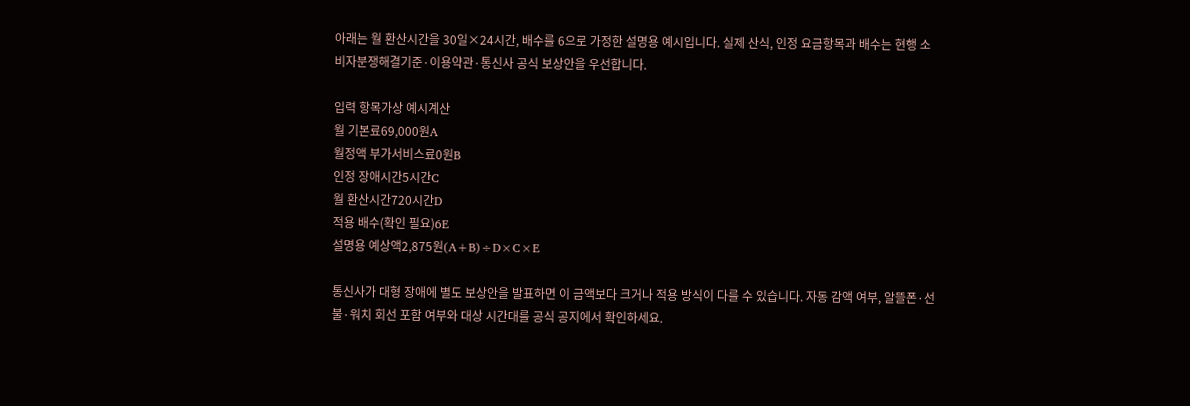아래는 월 환산시간을 30일×24시간, 배수를 6으로 가정한 설명용 예시입니다. 실제 산식, 인정 요금항목과 배수는 현행 소비자분쟁해결기준·이용약관·통신사 공식 보상안을 우선합니다.

입력 항목가상 예시계산
월 기본료69,000원A
월정액 부가서비스료0원B
인정 장애시간5시간C
월 환산시간720시간D
적용 배수(확인 필요)6E
설명용 예상액2,875원(A+B)÷D×C×E

통신사가 대형 장애에 별도 보상안을 발표하면 이 금액보다 크거나 적용 방식이 다를 수 있습니다. 자동 감액 여부, 알뜰폰·선불·워치 회선 포함 여부와 대상 시간대를 공식 공지에서 확인하세요.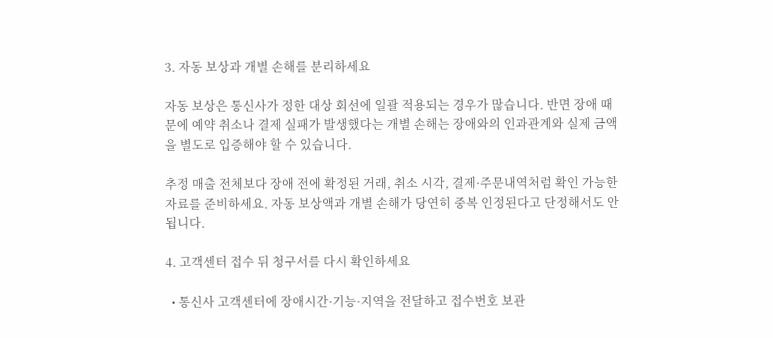3. 자동 보상과 개별 손해를 분리하세요

자동 보상은 통신사가 정한 대상 회선에 일괄 적용되는 경우가 많습니다. 반면 장애 때문에 예약 취소나 결제 실패가 발생했다는 개별 손해는 장애와의 인과관계와 실제 금액을 별도로 입증해야 할 수 있습니다.

추정 매출 전체보다 장애 전에 확정된 거래, 취소 시각, 결제·주문내역처럼 확인 가능한 자료를 준비하세요. 자동 보상액과 개별 손해가 당연히 중복 인정된다고 단정해서도 안 됩니다.

4. 고객센터 접수 뒤 청구서를 다시 확인하세요

  • 통신사 고객센터에 장애시간·기능·지역을 전달하고 접수번호 보관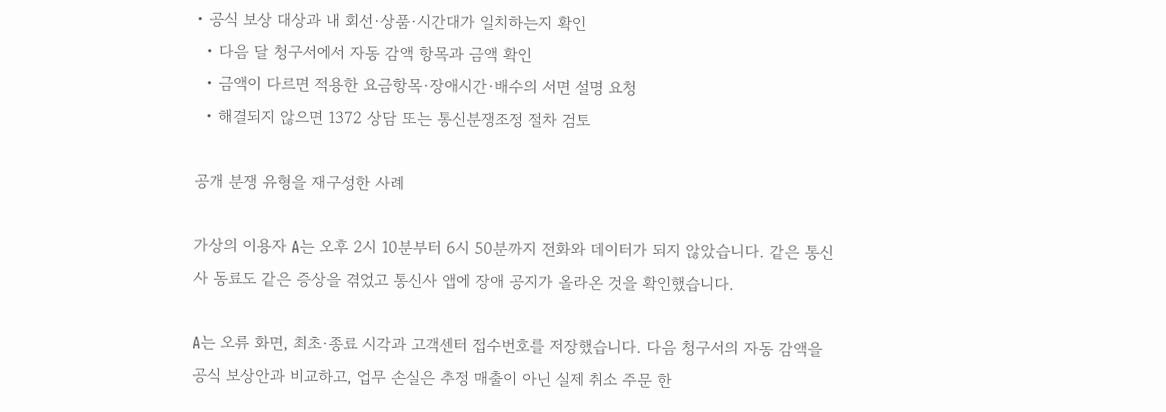• 공식 보상 대상과 내 회선·상품·시간대가 일치하는지 확인
  • 다음 달 청구서에서 자동 감액 항목과 금액 확인
  • 금액이 다르면 적용한 요금항목·장애시간·배수의 서면 설명 요청
  • 해결되지 않으면 1372 상담 또는 통신분쟁조정 절차 검토

공개 분쟁 유형을 재구성한 사례

가상의 이용자 A는 오후 2시 10분부터 6시 50분까지 전화와 데이터가 되지 않았습니다. 같은 통신사 동료도 같은 증상을 겪었고 통신사 앱에 장애 공지가 올라온 것을 확인했습니다.

A는 오류 화면, 최초·종료 시각과 고객센터 접수번호를 저장했습니다. 다음 청구서의 자동 감액을 공식 보상안과 비교하고, 업무 손실은 추정 매출이 아닌 실제 취소 주문 한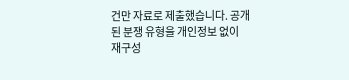건만 자료로 제출했습니다. 공개된 분쟁 유형을 개인정보 없이 재구성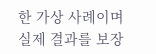한 가상 사례이며 실제 결과를 보장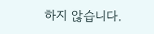하지 않습니다.